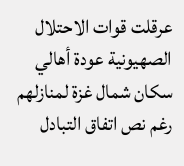عرقلت قوات الاحتلال الصهيونية عودة أهالي سكان شمال غزة لمنازلهم رغم نص اتفاق التبادل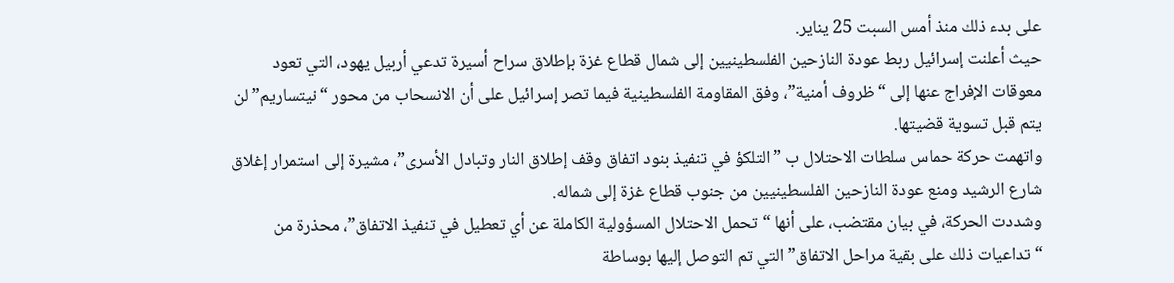على بدء ذلك منذ أمس السبت 25 يناير.
حيث أعلنت إسرائيل ربط عودة النازحين الفلسطينيين إلى شمال قطاع غزة بإطلاق سراح أسيرة تدعي أربيل يهود، التي تعود معوقات الإفراج عنها إلى “ظروف أمنية”، وفق المقاومة الفلسطينية فيما تصر إسرائيل على أن الانسحاب من محور “نيتساريم” لن يتم قبل تسوية قضيتها.
واتهمت حركة حماس سلطات الاحتلال ب ”التلكؤ في تنفيذ بنود اتفاق وقف إطلاق النار وتبادل الأسرى”، مشيرة إلى استمرار إغلاق شارع الرشيد ومنع عودة النازحين الفلسطينيين من جنوب قطاع غزة إلى شماله.
وشددت الحركة، في بيان مقتضب، على أنها “تحمل الاحتلال المسؤولية الكاملة عن أي تعطيل في تنفيذ الاتفاق”، محذرة من “تداعيات ذلك على بقية مراحل الاتفاق” التي تم التوصل إليها بوساطة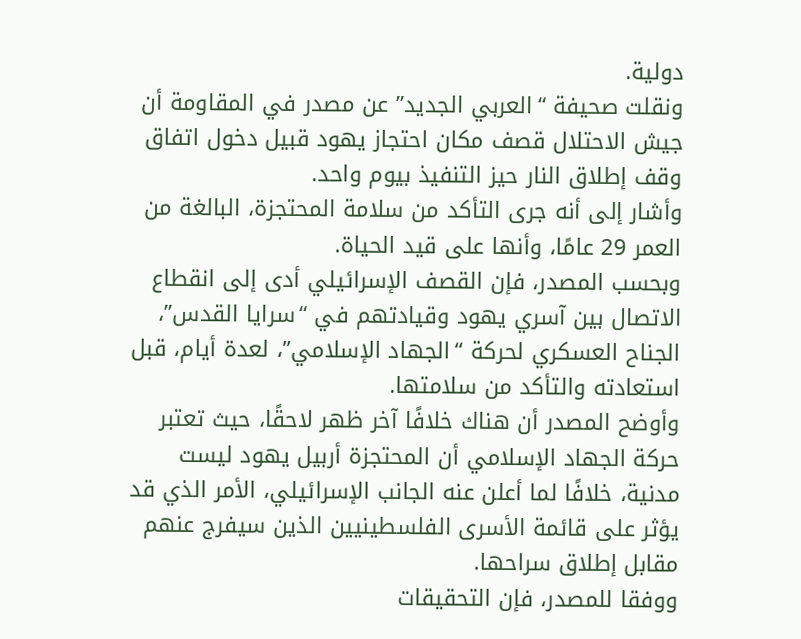دولية.
ونقلت صحيفة “العربي الجديد” عن مصدر في المقاومة أن جيش الاحتلال قصف مكان احتجاز يهود قبيل دخول اتفاق وقف إطلاق النار حيز التنفيذ بيوم واحد.
وأشار إلى أنه جرى التأكد من سلامة المحتجزة، البالغة من العمر 29 عامًا، وأنها على قيد الحياة.
وبحسب المصدر، فإن القصف الإسرائيلي أدى إلى انقطاع الاتصال بين آسري يهود وقيادتهم في “سرايا القدس”، الجناح العسكري لحركة “الجهاد الإسلامي”، لعدة أيام، قبل استعادته والتأكد من سلامتها.
وأوضح المصدر أن هناك خلافًا آخر ظهر لاحقًا، حيث تعتبر حركة الجهاد الإسلامي أن المحتجزة أربيل يهود ليست مدنية، خلافًا لما أعلن عنه الجانب الإسرائيلي، الأمر الذي قد يؤثر على قائمة الأسرى الفلسطينيين الذين سيفرج عنهم مقابل إطلاق سراحها.
ووفقا للمصدر، فإن التحقيقات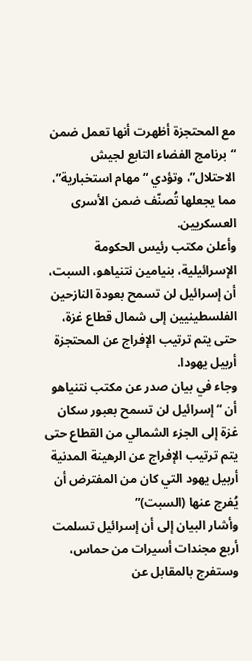مع المحتجزة أظهرت أنها تعمل ضمن “برنامج الفضاء التابع لجيش الاحتلال”، وتؤدي “مهام استخبارية”، مما يجعلها تُصنّف ضمن الأسرى العسكريين.
وأعلن مكتب رئيس الحكومة الإسرائيلية، بنيامين نتنياهو، السبت، أن إسرائيل لن تسمح بعودة النازحين الفلسطينيين إلى شمال قطاع غزة، حتى يتم ترتيب الإفراج عن المحتجزة أربيل يهودا.
وجاء في بيان صدر عن مكتب نتنياهو أن “إسرائيل لن تسمح بعبور سكان غزة إلى الجزء الشمالي من القطاع حتى يتم ترتيب الإفراج عن الرهينة المدنية أربيل يهود التي كان من المفترض أن يُفرج عنها (السبت)”
وأشار البيان إلى أن إسرائيل تسلمت أربع مجندات أسيرات من حماس، وستفرج بالمقابل عن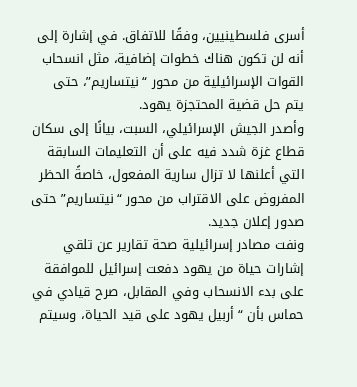أسرى فلسطينيين، وفقًا للاتفاق. في إشارة إلى أنه لن تكون هناك خطوات إضافية، مثل انسحاب القوات الإسرائيلية من محور “نيتساريم”، حتى يتم حل قضية المحتجزة يهود.
وأصدر الجيش الإسرائيلي، السبت، بيانًا إلى سكان قطاع غزة شدد فيه على أن التعليمات السابقة التي أعلنها لا تزال سارية المفعول، خاصةً الحظر المفروض على الاقتراب من محور “نيتساريم” حتى صدور إعلان جديد.
ونفت مصادر إسرائيلية صحة تقارير عن تلقي إشارات حياة من يهود دفعت إسرائيل للموافقة على بدء الانسحاب وفي المقابل، صرح قيادي في حماس بأن “أربيل يهود على قيد الحياة، وسيتم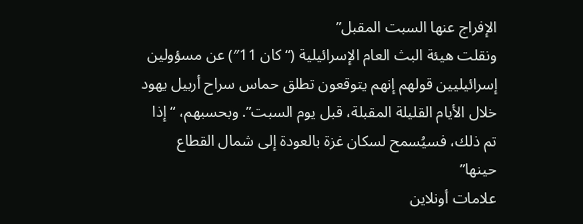الإفراج عنها السبت المقبل”
ونقلت هيئة البث العام الإسرائيلية (“كان 11″) عن مسؤولين إسرائيليين قولهم إنهم يتوقعون تطلق حماس سراح أربيل يهود خلال الأيام القليلة المقبلة، قبل يوم السبت”. وبحسبهم، “إذا تم ذلك، فسيُسمح لسكان غزة بالعودة إلى شمال القطاع حينها”
علامات أونلاين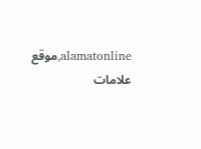alamatonline,موقع علامات